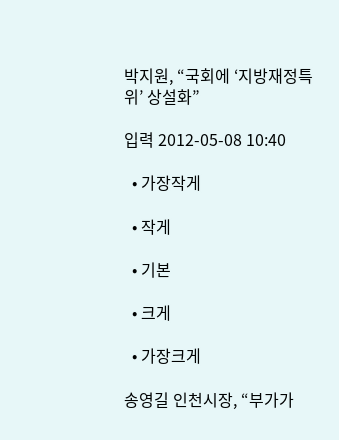박지원, “국회에 ‘지방재정특위’ 상설화”

입력 2012-05-08 10:40

  • 가장작게

  • 작게

  • 기본

  • 크게

  • 가장크게

송영길 인천시장, “부가가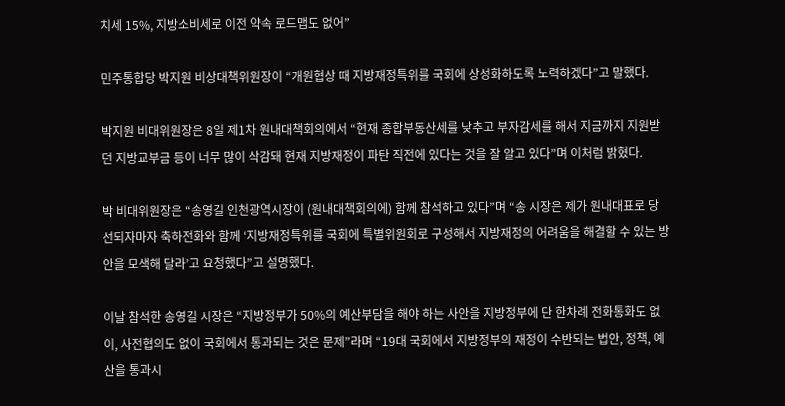치세 15%, 지방소비세로 이전 약속 로드맵도 없어”

민주통합당 박지원 비상대책위원장이 “개원협상 때 지방재정특위를 국회에 상성화하도록 노력하겠다”고 말했다.

박지원 비대위원장은 8일 제1차 원내대책회의에서 “현재 종합부동산세를 낮추고 부자감세를 해서 지금까지 지원받던 지방교부금 등이 너무 많이 삭감돼 현재 지방재정이 파탄 직전에 있다는 것을 잘 알고 있다”며 이처럼 밝혔다.

박 비대위원장은 “송영길 인천광역시장이 (원내대책회의에) 함께 참석하고 있다”며 “송 시장은 제가 원내대표로 당선되자마자 축하전화와 함께 ‘지방재정특위를 국회에 특별위원회로 구성해서 지방재정의 어려움을 해결할 수 있는 방안을 모색해 달라’고 요청했다”고 설명했다.

이날 참석한 송영길 시장은 “지방정부가 50%의 예산부담을 해야 하는 사안을 지방정부에 단 한차례 전화통화도 없이, 사전협의도 없이 국회에서 통과되는 것은 문제”라며 “19대 국회에서 지방정부의 재정이 수반되는 법안, 정책, 예산을 통과시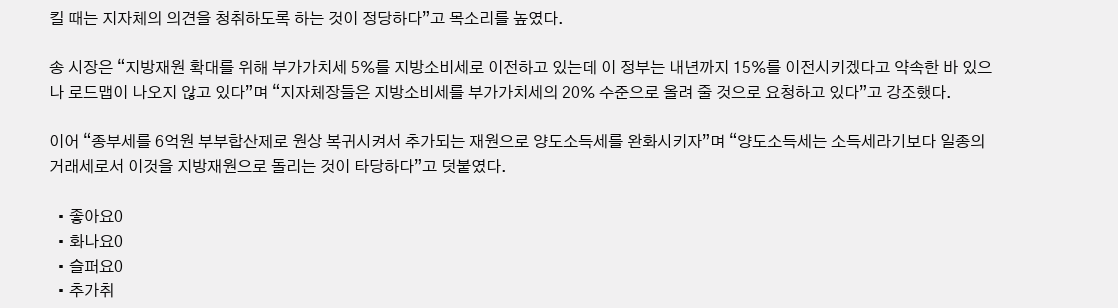킬 때는 지자체의 의견을 청취하도록 하는 것이 정당하다”고 목소리를 높였다.

송 시장은 “지방재원 확대를 위해 부가가치세 5%를 지방소비세로 이전하고 있는데 이 정부는 내년까지 15%를 이전시키겠다고 약속한 바 있으나 로드맵이 나오지 않고 있다”며 “지자체장들은 지방소비세를 부가가치세의 20% 수준으로 올려 줄 것으로 요청하고 있다”고 강조했다.

이어 “종부세를 6억원 부부합산제로 원상 복귀시켜서 추가되는 재원으로 양도소득세를 완화시키자”며 “양도소득세는 소득세라기보다 일종의 거래세로서 이것을 지방재원으로 돌리는 것이 타당하다”고 덧붙였다.

  • 좋아요0
  • 화나요0
  • 슬퍼요0
  • 추가취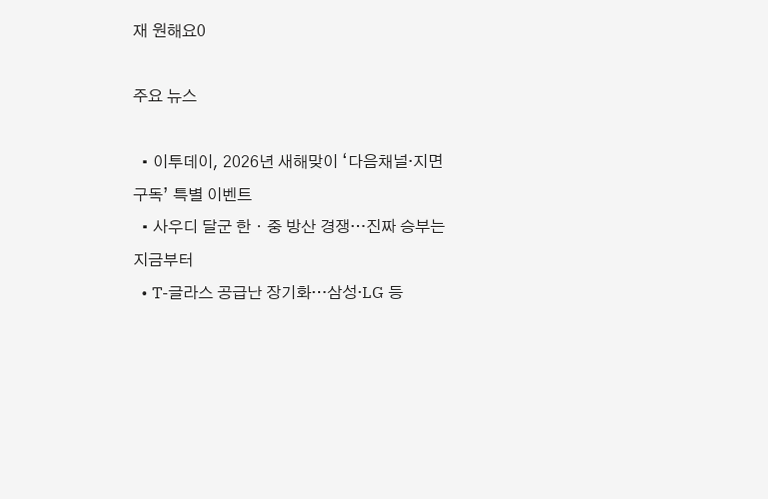재 원해요0

주요 뉴스

  • 이투데이, 2026년 새해맞이 ‘다음채널·지면 구독’ 특별 이벤트
  • 사우디 달군 한ㆍ중 방산 경쟁…진짜 승부는 지금부터
  • T-글라스 공급난 장기화…삼성·LG 등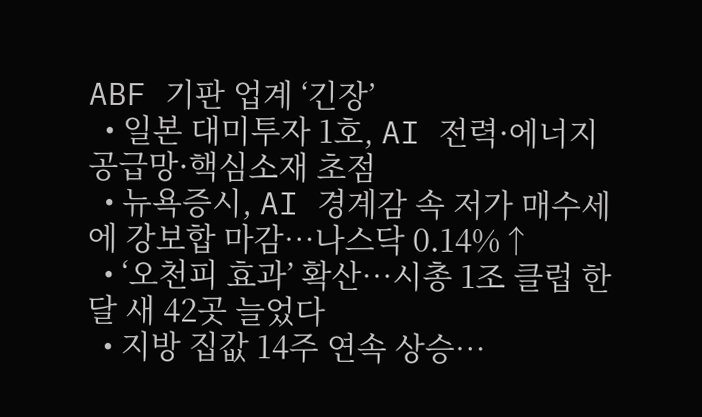ABF 기판 업계 ‘긴장’
  • 일본 대미투자 1호, AI 전력·에너지 공급망·핵심소재 초점
  • 뉴욕증시, AI 경계감 속 저가 매수세에 강보합 마감…나스닥 0.14%↑
  • ‘오천피 효과’ 확산…시총 1조 클럽 한 달 새 42곳 늘었다
  • 지방 집값 14주 연속 상승⋯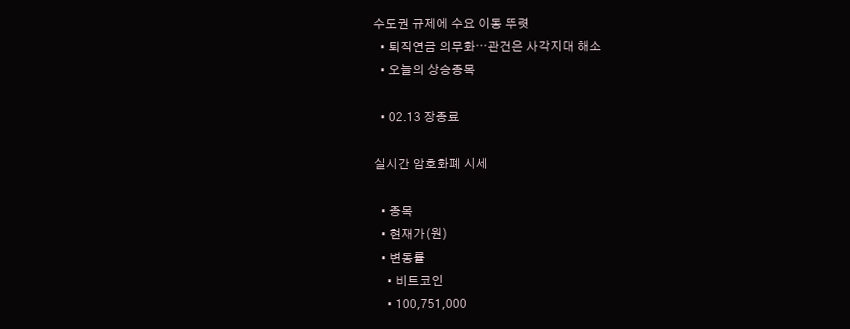수도권 규제에 수요 이동 뚜렷
  • 퇴직연금 의무화⋯관건은 사각지대 해소
  • 오늘의 상승종목

  • 02.13 장종료

실시간 암호화폐 시세

  • 종목
  • 현재가(원)
  • 변동률
    • 비트코인
    • 100,751,000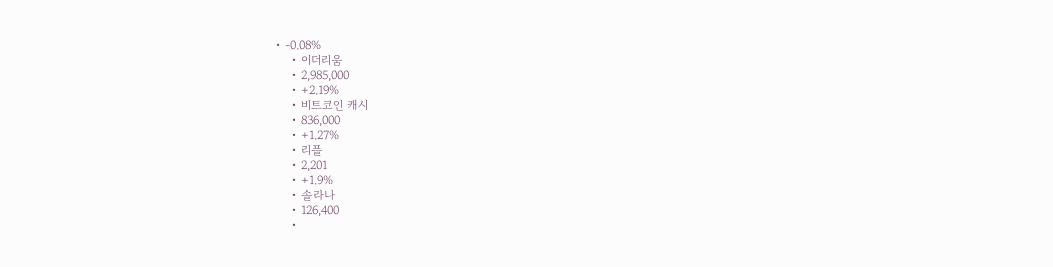• -0.08%
    • 이더리움
    • 2,985,000
    • +2.19%
    • 비트코인 캐시
    • 836,000
    • +1.27%
    • 리플
    • 2,201
    • +1.9%
    • 솔라나
    • 126,400
    •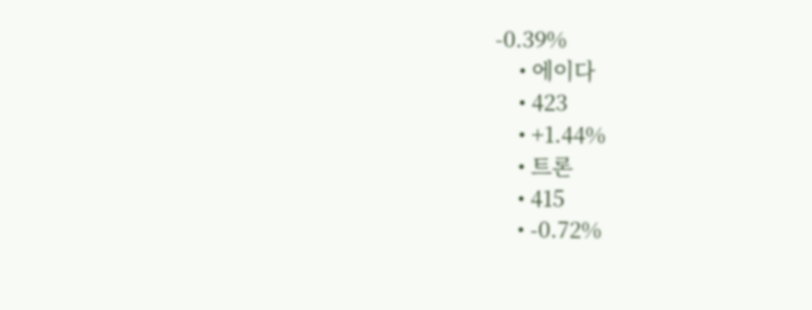-0.39%
    • 에이다
    • 423
    • +1.44%
    • 트론
    • 415
    • -0.72%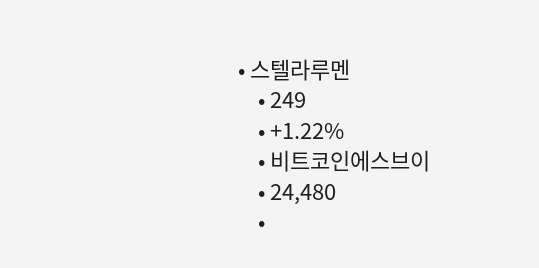• 스텔라루멘
    • 249
    • +1.22%
    • 비트코인에스브이
    • 24,480
    •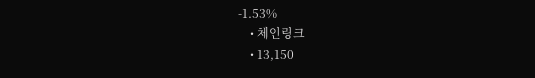-1.53%
    • 체인링크
    • 13,150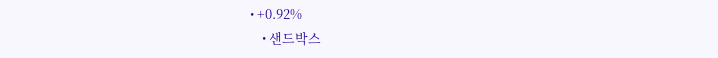• +0.92%
    • 샌드박스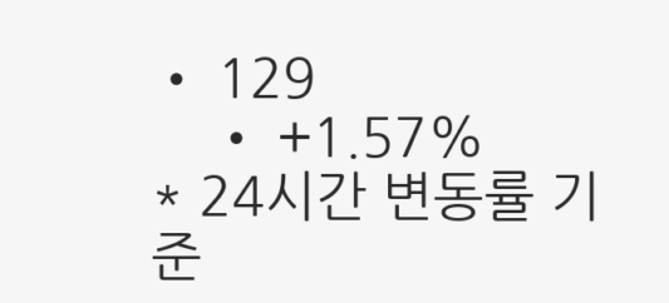• 129
    • +1.57%
* 24시간 변동률 기준